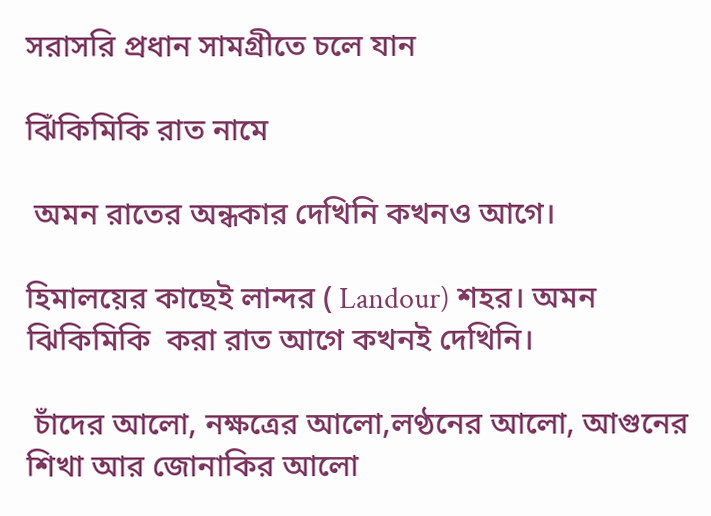সরাসরি প্রধান সামগ্রীতে চলে যান

ঝিঁকিমিকি রাত নামে

 অমন রাতের অন্ধকার দেখিনি কখনও আগে।

হিমালয়ের কাছেই লান্দর ( Landour) শহর। অমন ঝিকিমিকি  করা রাত আগে কখনই দেখিনি।

 চাঁদের আলো, নক্ষত্রের আলো,লণ্ঠনের আলো, আগুনের শিখা আর জোনাকির আলো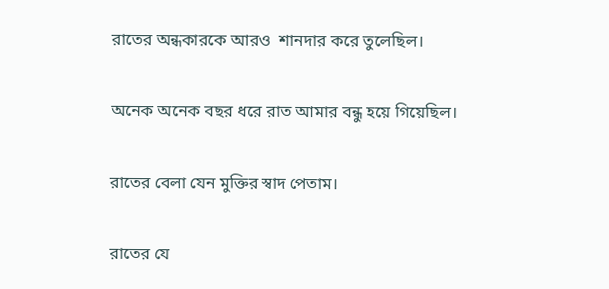রাতের অন্ধকারকে আরও  শানদার করে তুলেছিল।

অনেক অনেক বছর ধরে রাত আমার বন্ধু হয়ে গিয়েছিল।

রাতের বেলা যেন মুক্তির স্বাদ পেতাম।

রাতের যে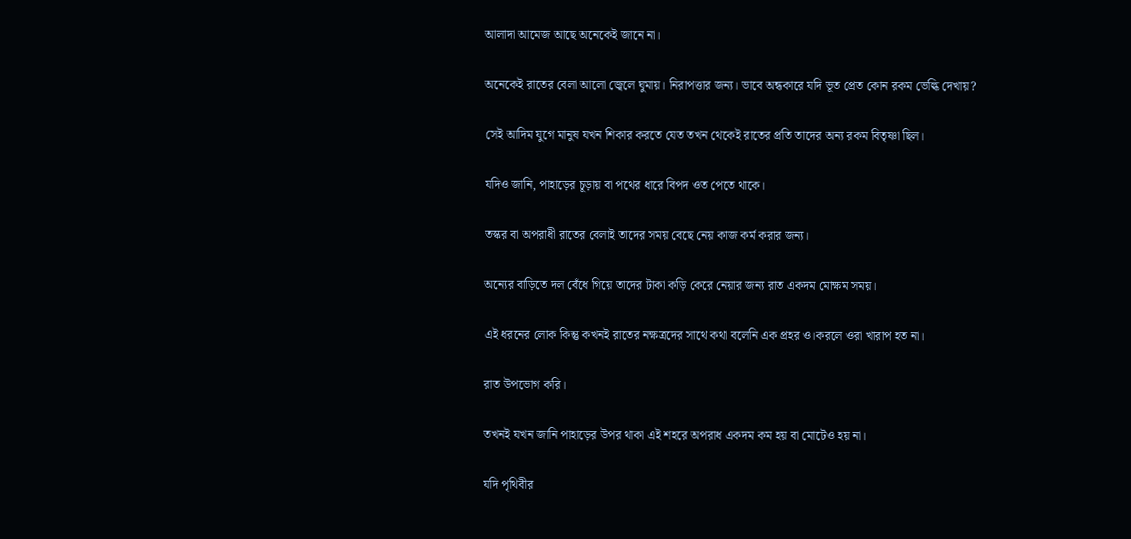আলাদা আমেজ আছে অনেকেই জানে না।

অনেকেই রাতের বেলা আলো জ্বেলে ঘুমায়। নিরাপত্তার জন্য। ভাবে অন্ধকারে যদি ভূত প্রেত কোন রকম ভেল্কি দেখায়?

সেই আদিম যুগে মানুষ যখন শিকার করতে যেত তখন থেকেই রাতের প্রতি তাদের অন্য রকম বিতৃষ্ণা ছিল।

যদিও জানি, পাহাড়ের চূড়ায় বা পথের ধারে বিপদ ওত পেতে থাকে।

তস্কর বা অপরাধী রাতের বেলাই তাদের সময় বেছে নেয় কাজ কর্ম করার জন্য।

অন্যের বাড়িতে দল বেঁধে গিয়ে তাদের টাকা কড়ি কেরে নেয়ার জন্য রাত একদম মোক্ষম সময়।

এই ধরনের লোক কিন্তু কখনই রাতের নক্ষত্রদের সাথে কথা বলেনি এক প্রহর ও।করলে ওরা খারাপ হত না।

রাত উপভোগ করি।

তখনই যখন জানি পাহাড়ের উপর থাকা এই শহরে অপরাধ একদম কম হয় বা মোটেও হয় না।

যদি পৃথিবীর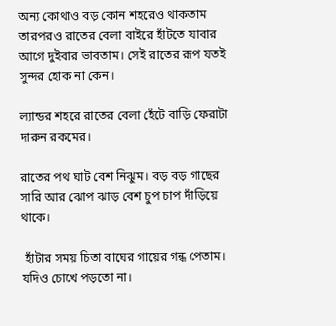অন্য কোথাও বড় কোন শহরেও থাকতাম তারপরও রাতের বেলা বাইরে হাঁটতে যাবার আগে দুইবার ভাবতাম। সেই রাতের রূপ যতই সুন্দর হোক না কেন।

ল্যান্ডর শহরে রাতের বেলা হেঁটে বাড়ি ফেরাটা দারুন রকমের।

রাতের পথ ঘাট বেশ নিঝুম। বড় বড় গাছের সারি আর ঝোপ ঝাড় বেশ চুপ চাপ দাঁড়িয়ে থাকে।

 হাঁটার সময় চিতা বাঘের গায়ের গন্ধ পেতাম। যদিও চোখে পড়তো না।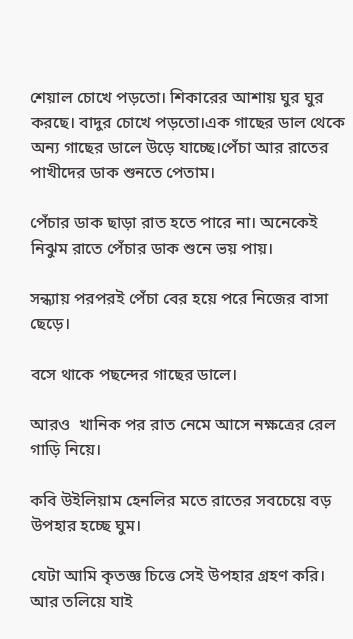শেয়াল চোখে পড়তো। শিকারের আশায় ঘুর ঘুর করছে। বাদুর চোখে পড়তো।এক গাছের ডাল থেকে অন্য গাছের ডালে উড়ে যাচ্ছে।পেঁচা আর রাতের পাখীদের ডাক শুনতে পেতাম।

পেঁচার ডাক ছাড়া রাত হতে পারে না। অনেকেই নিঝুম রাতে পেঁচার ডাক শুনে ভয় পায়।

সন্ধ্যায় পরপরই পেঁচা বের হয়ে পরে নিজের বাসা ছেড়ে।

বসে থাকে পছন্দের গাছের ডালে।

আরও  খানিক পর রাত নেমে আসে নক্ষত্রের রেল গাড়ি নিয়ে।

কবি উইলিয়াম হেনলির মতে রাতের সবচেয়ে বড় উপহার হচ্ছে ঘুম।

যেটা আমি কৃতজ্ঞ চিত্তে সেই উপহার গ্রহণ করি। আর তলিয়ে যাই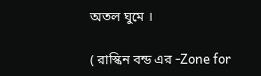অতল ঘুমে ।

( রাস্কিন বন্ড এর -Zone for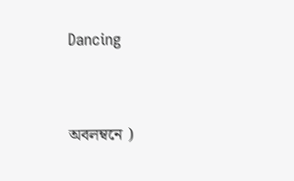Dancing


অবলম্বনে )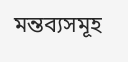মন্তব্যসমূহ